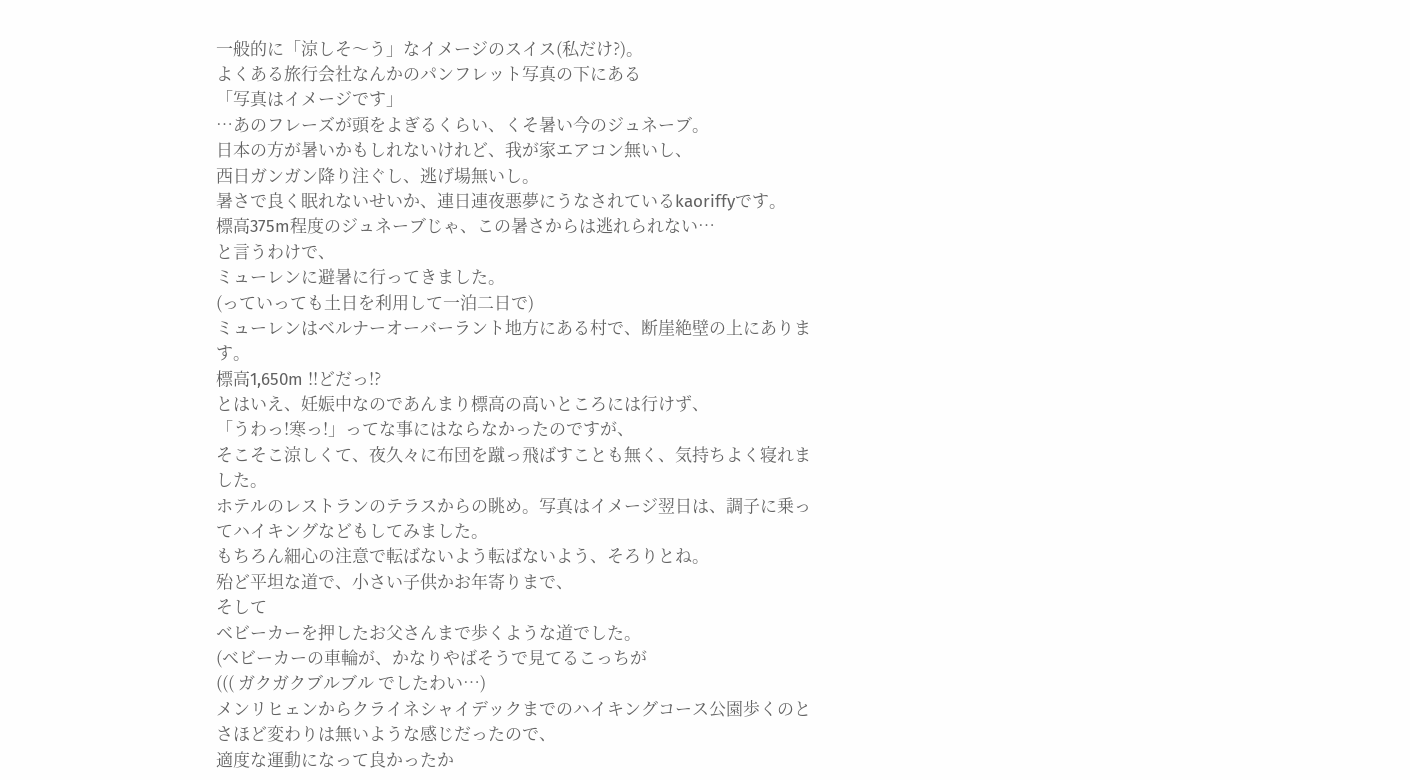一般的に「涼しそ〜う」なイメージのスイス(私だけ?)。
よくある旅行会社なんかのパンフレット写真の下にある
「写真はイメージです」
…あのフレーズが頭をよぎるくらい、くそ暑い今のジュネーブ。
日本の方が暑いかもしれないけれど、我が家エアコン無いし、
西日ガンガン降り注ぐし、逃げ場無いし。
暑さで良く眠れないせいか、連日連夜悪夢にうなされているkaoriffyです。
標高375m程度のジュネーブじゃ、この暑さからは逃れられない…
と言うわけで、
ミューレンに避暑に行ってきました。
(っていっても土日を利用して一泊二日で)
ミューレンはベルナーオーバーラント地方にある村で、断崖絶壁の上にあります。
標高1,650m !!どだっ!?
とはいえ、妊娠中なのであんまり標高の高いところには行けず、
「うわっ!寒っ!」ってな事にはならなかったのですが、
そこそこ涼しくて、夜久々に布団を蹴っ飛ばすことも無く、気持ちよく寝れました。
ホテルのレストランのテラスからの眺め。写真はイメージ翌日は、調子に乗ってハイキングなどもしてみました。
もちろん細心の注意で転ばないよう転ばないよう、そろりとね。
殆ど平坦な道で、小さい子供かお年寄りまで、
そして
ベビーカーを押したお父さんまで歩くような道でした。
(ベビーカーの車輪が、かなりやばそうで見てるこっちが
((( ガクガクブルブル でしたわい…)
メンリヒェンからクライネシャイデックまでのハイキングコース公園歩くのとさほど変わりは無いような感じだったので、
適度な運動になって良かったか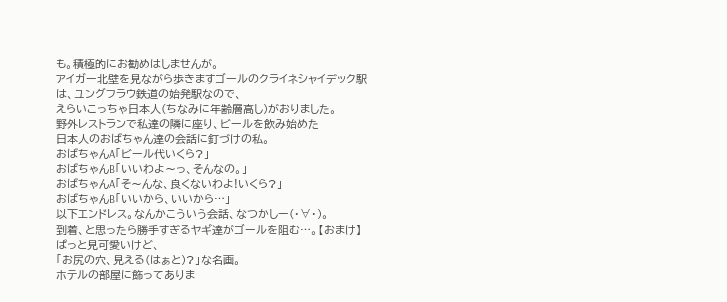も。積極的にお勧めはしませんが。
アイガー北壁を見ながら歩きますゴールのクライネシャイデック駅は、ユングフラウ鉄道の始発駅なので、
えらいこっちゃ日本人(ちなみに年齢層高し)がおりました。
野外レストランで私達の隣に座り、ビールを飲み始めた
日本人のおばちゃん達の会話に釘づけの私。
おばちゃんA「ビール代いくら?」
おばちゃんB「いいわよ〜っ、そんなの。」
おばちゃんA「そ〜んな、良くないわよ!いくら?」
おばちゃんB「いいから、いいから…」
以下エンドレス。なんかこういう会話、なつかしー(・∀・)。
到着、と思ったら勝手すぎるヤギ達がゴールを阻む…。【おまけ】
ぱっと見可愛いけど、
「お尻の穴、見える(はぁと)?」な名画。
ホテルの部屋に飾ってありま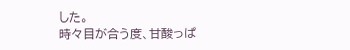した。
時々目が合う度、甘酸っぱ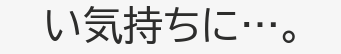い気持ちに…。